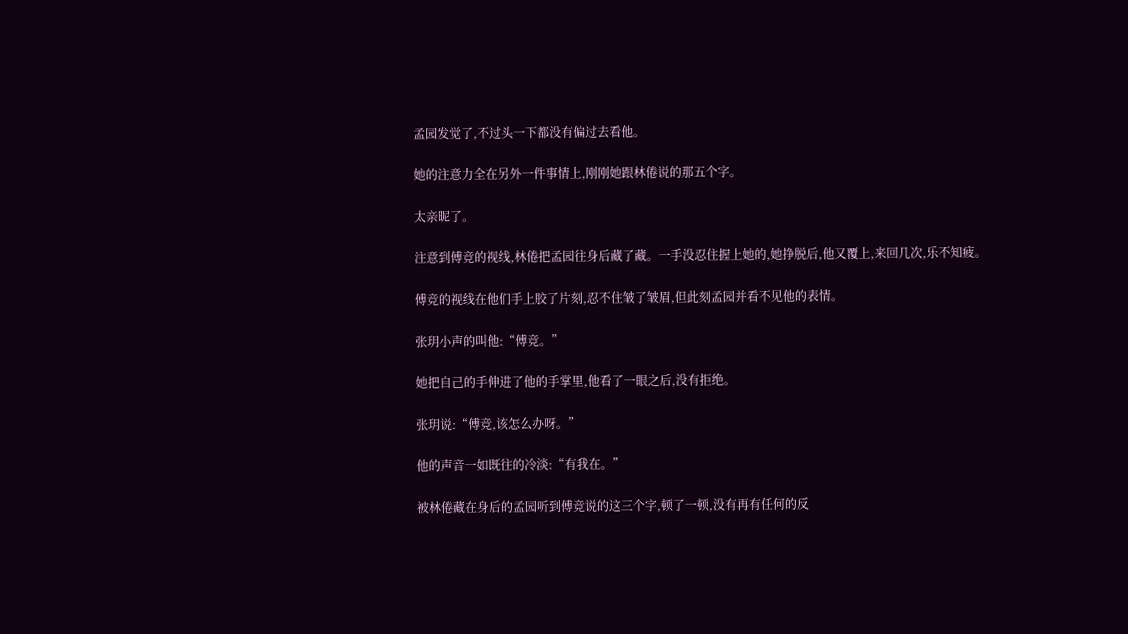孟园发觉了,不过头一下都没有偏过去看他。

她的注意力全在另外一件事情上,刚刚她跟林倦说的那五个字。

太亲昵了。

注意到傅竞的视线,林倦把孟园往身后藏了藏。一手没忍住握上她的,她挣脱后,他又覆上,来回几次,乐不知疲。

傅竞的视线在他们手上胶了片刻,忍不住皱了皱眉,但此刻孟园并看不见他的表情。

张玥小声的叫他:“傅竞。”

她把自己的手伸进了他的手掌里,他看了一眼之后,没有拒绝。

张玥说:“傅竞,该怎么办呀。”

他的声音一如既往的冷淡:“有我在。”

被林倦藏在身后的孟园听到傅竞说的这三个字,顿了一顿,没有再有任何的反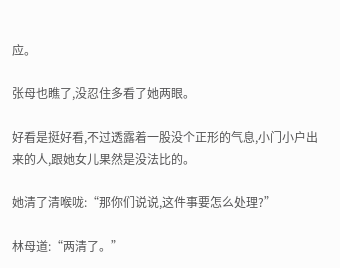应。

张母也瞧了,没忍住多看了她两眼。

好看是挺好看,不过透露着一股没个正形的气息,小门小户出来的人,跟她女儿果然是没法比的。

她清了清喉咙:“那你们说说,这件事要怎么处理?”

林母道:“两清了。”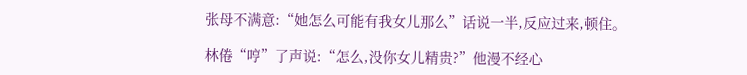张母不满意:“她怎么可能有我女儿那么”话说一半,反应过来,顿住。

林倦“哼”了声说:“怎么,没你女儿精贵?”他漫不经心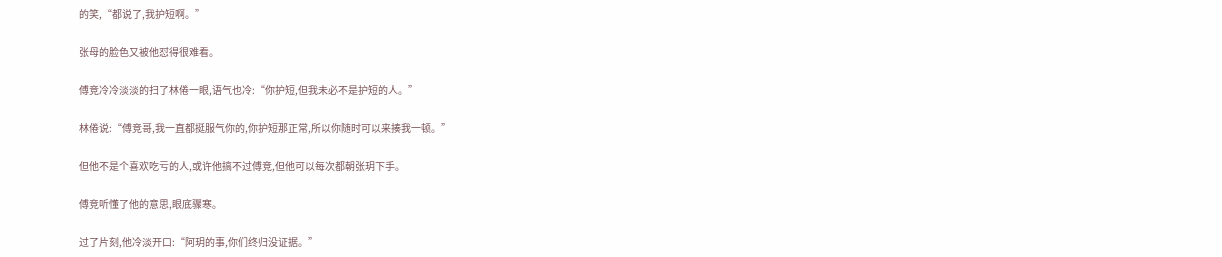的笑,“都说了,我护短啊。”

张母的脸色又被他怼得很难看。

傅竞冷冷淡淡的扫了林倦一眼,语气也冷:“你护短,但我未必不是护短的人。”

林倦说:“傅竞哥,我一直都挺服气你的,你护短那正常,所以你随时可以来揍我一顿。”

但他不是个喜欢吃亏的人,或许他搞不过傅竞,但他可以每次都朝张玥下手。

傅竞听懂了他的意思,眼底骤寒。

过了片刻,他冷淡开口:“阿玥的事,你们终归没证据。”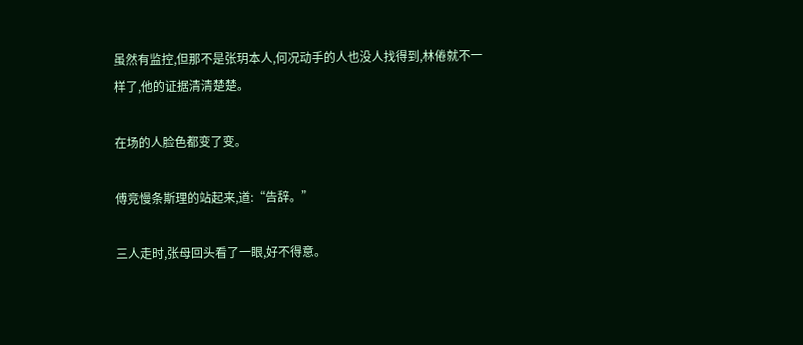虽然有监控,但那不是张玥本人,何况动手的人也没人找得到,林倦就不一样了,他的证据清清楚楚。

在场的人脸色都变了变。

傅竞慢条斯理的站起来,道:“告辞。”

三人走时,张母回头看了一眼,好不得意。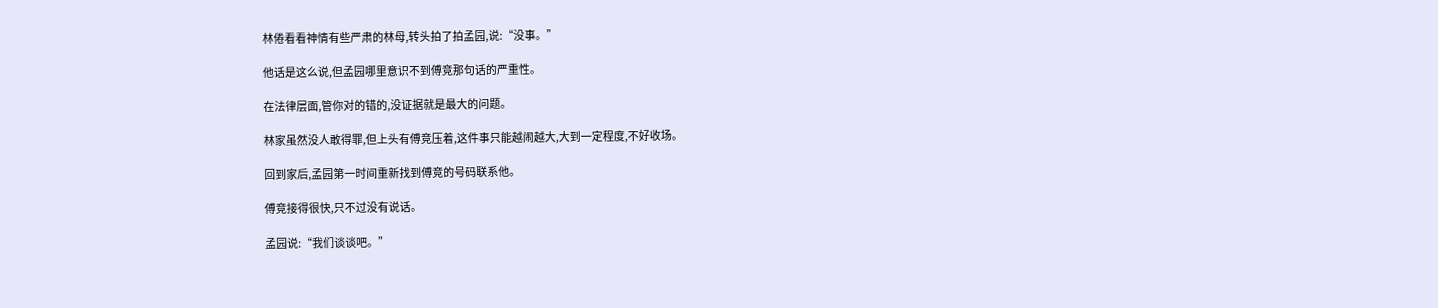林倦看看神情有些严肃的林母,转头拍了拍孟园,说:“没事。”

他话是这么说,但孟园哪里意识不到傅竞那句话的严重性。

在法律层面,管你对的错的,没证据就是最大的问题。

林家虽然没人敢得罪,但上头有傅竞压着,这件事只能越闹越大,大到一定程度,不好收场。

回到家后,孟园第一时间重新找到傅竞的号码联系他。

傅竞接得很快,只不过没有说话。

孟园说:“我们谈谈吧。”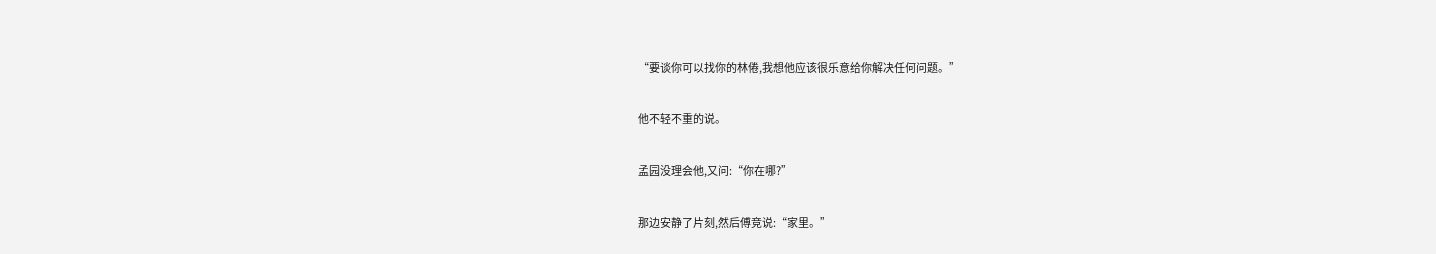“要谈你可以找你的林倦,我想他应该很乐意给你解决任何问题。”

他不轻不重的说。

孟园没理会他,又问:“你在哪?”

那边安静了片刻,然后傅竞说:“家里。”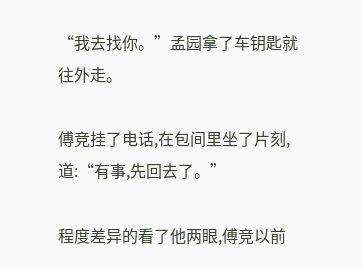“我去找你。”孟园拿了车钥匙就往外走。

傅竞挂了电话,在包间里坐了片刻,道:“有事,先回去了。”

程度差异的看了他两眼,傅竞以前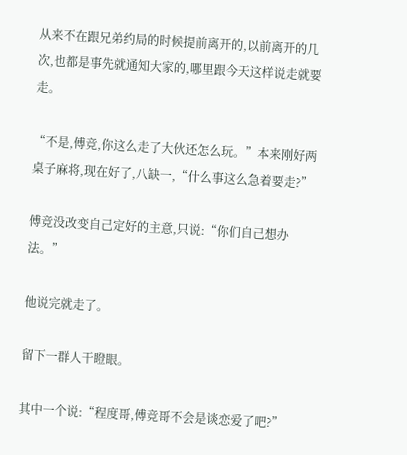从来不在跟兄弟约局的时候提前离开的,以前离开的几次,也都是事先就通知大家的,哪里跟今天这样说走就要走。

“不是,傅竞,你这么走了大伙还怎么玩。”本来刚好两桌子麻将,现在好了,八缺一,“什么事这么急着要走?”

傅竞没改变自己定好的主意,只说:“你们自己想办法。”

他说完就走了。

留下一群人干瞪眼。

其中一个说:“程度哥,傅竞哥不会是谈恋爱了吧?”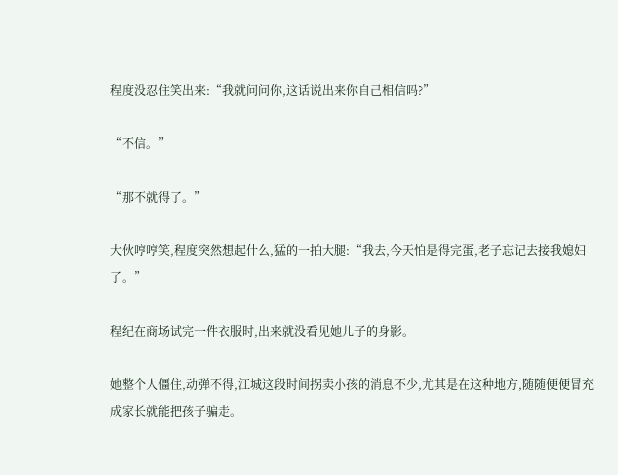程度没忍住笑出来:“我就问问你,这话说出来你自己相信吗?”

“不信。”

“那不就得了。”

大伙哼哼笑,程度突然想起什么,猛的一拍大腿:“我去,今天怕是得完蛋,老子忘记去接我媳妇了。”

程纪在商场试完一件衣服时,出来就没看见她儿子的身影。

她整个人僵住,动弹不得,江城这段时间拐卖小孩的消息不少,尤其是在这种地方,随随便便冒充成家长就能把孩子骗走。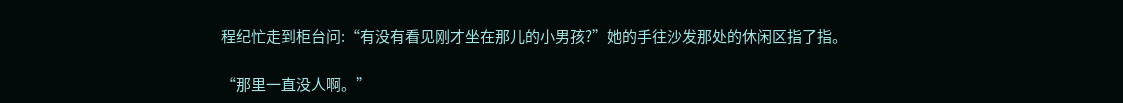程纪忙走到柜台问:“有没有看见刚才坐在那儿的小男孩?”她的手往沙发那处的休闲区指了指。

“那里一直没人啊。”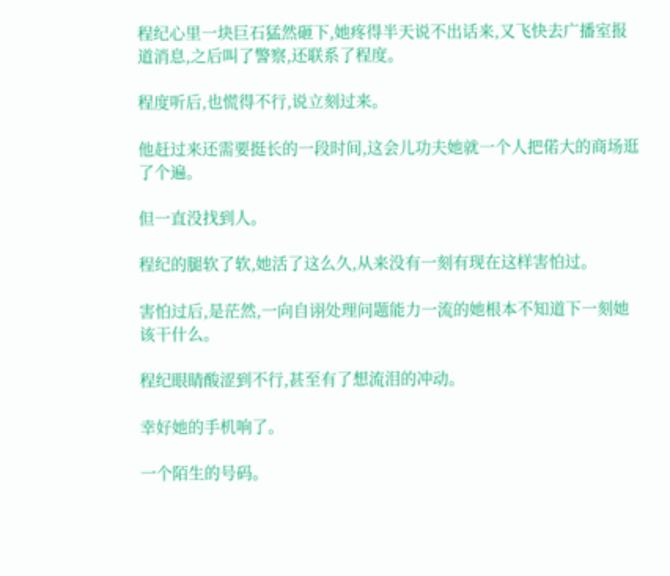程纪心里一块巨石猛然砸下,她疼得半天说不出话来,又飞快去广播室报道消息,之后叫了警察,还联系了程度。

程度听后,也慌得不行,说立刻过来。

他赶过来还需要挺长的一段时间,这会儿功夫她就一个人把偌大的商场逛了个遍。

但一直没找到人。

程纪的腿软了软,她活了这么久,从来没有一刻有现在这样害怕过。

害怕过后,是茫然,一向自诩处理问题能力一流的她根本不知道下一刻她该干什么。

程纪眼睛酸涩到不行,甚至有了想流泪的冲动。

幸好她的手机响了。

一个陌生的号码。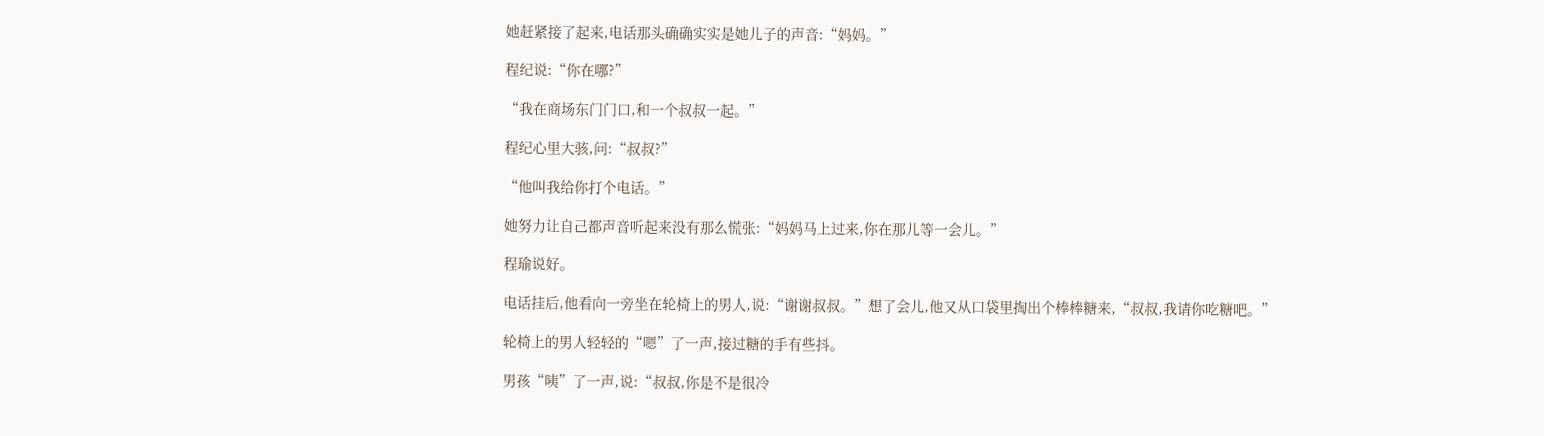她赶紧接了起来,电话那头确确实实是她儿子的声音:“妈妈。”

程纪说:“你在哪?”

“我在商场东门门口,和一个叔叔一起。”

程纪心里大骇,问:“叔叔?”

“他叫我给你打个电话。”

她努力让自己都声音听起来没有那么慌张:“妈妈马上过来,你在那儿等一会儿。”

程瑜说好。

电话挂后,他看向一旁坐在轮椅上的男人,说:“谢谢叔叔。”想了会儿,他又从口袋里掏出个棒棒糖来,“叔叔,我请你吃糖吧。”

轮椅上的男人轻轻的“嗯”了一声,接过糖的手有些抖。

男孩“咦”了一声,说:“叔叔,你是不是很冷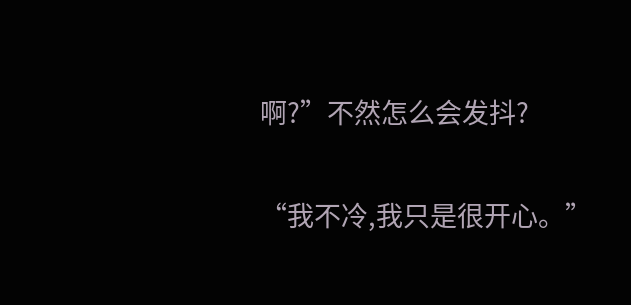啊?”不然怎么会发抖?

“我不冷,我只是很开心。”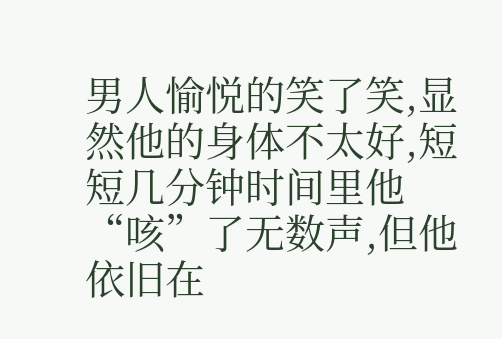男人愉悦的笑了笑,显然他的身体不太好,短短几分钟时间里他“咳”了无数声,但他依旧在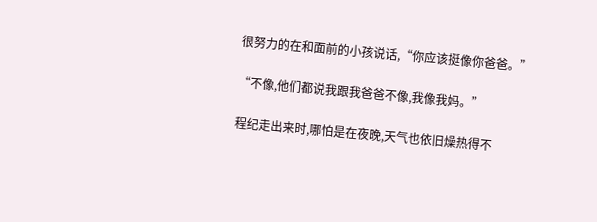很努力的在和面前的小孩说话,“你应该挺像你爸爸。”

“不像,他们都说我跟我爸爸不像,我像我妈。”

程纪走出来时,哪怕是在夜晚,天气也依旧燥热得不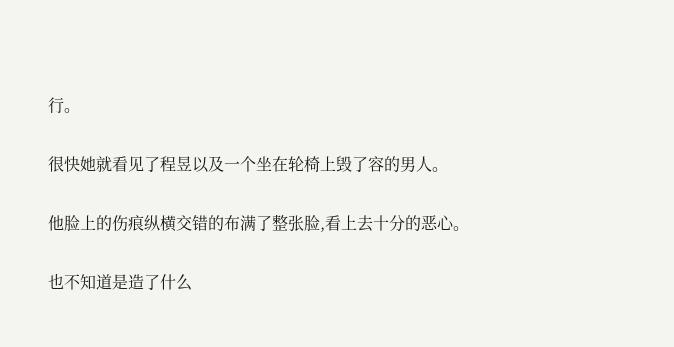行。

很快她就看见了程昱以及一个坐在轮椅上毁了容的男人。

他脸上的伤痕纵横交错的布满了整张脸,看上去十分的恶心。

也不知道是造了什么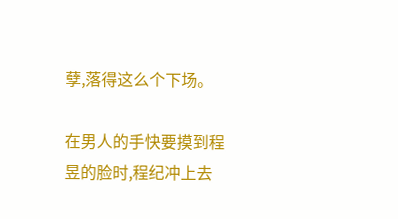孽,落得这么个下场。

在男人的手快要摸到程昱的脸时,程纪冲上去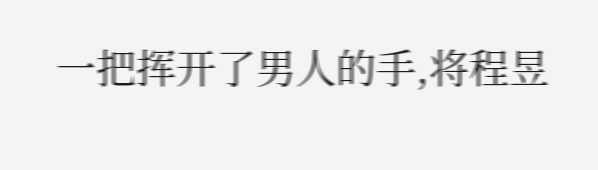一把挥开了男人的手,将程昱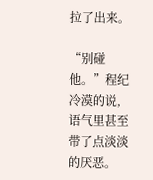拉了出来。

“别碰他。”程纪冷漠的说,语气里甚至带了点淡淡的厌恶。